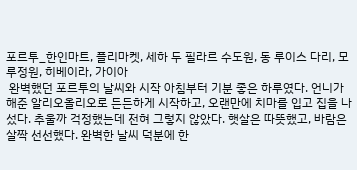포르투_한인마트, 플리마켓, 세하 두 필라르 수도원, 동 루이스 다리, 모루정원, 히베이라, 가이아
 완벽했던 포르투의 날씨와 시작 아침부터 기분 좋은 하루였다. 언니가 해준 알리오올리오로 든든하게 시작하고, 오랜만에 치마를 입고 집을 나섰다. 추울까 걱정했는데 전혀 그렇지 않았다. 햇살은 따뜻했고, 바람은 살짝 선선했다. 완벽한 날씨 덕분에 한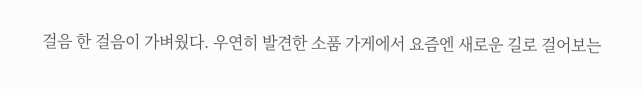걸음 한 걸음이 가벼웠다. 우연히 발견한 소품 가게에서 요즘엔 새로운 길로 걸어보는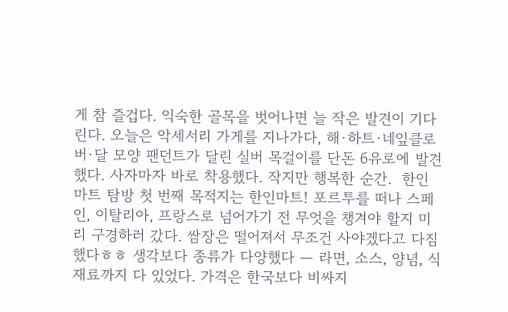게 참 즐겁다. 익숙한 골목을 벗어나면 늘 작은 발견이 기다린다. 오늘은 악세서리 가게를 지나가다, 해·하트·네잎클로버·달 모양 팬던트가 달린 실버 목걸이를 단돈 6유로에 발견했다. 사자마자 바로 착용했다. 작지만 행복한 순간.  한인마트 탐방 첫 번째 목적지는 한인마트! 포르투를 떠나 스페인, 이탈리아, 프랑스로 넘어가기 전 무엇을 챙겨야 할지 미리 구경하러 갔다. 쌈장은 떨어져서 무조건 사야겠다고 다짐했다ㅎㅎ 생각보다 종류가 다양했다 — 라면, 소스, 양념, 식재료까지 다 있었다. 가격은 한국보다 비싸지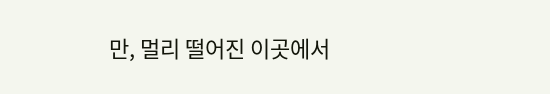만, 멀리 떨어진 이곳에서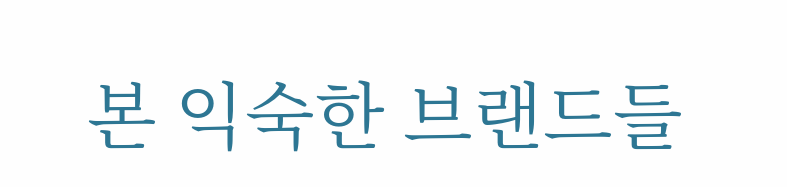본 익숙한 브랜드들